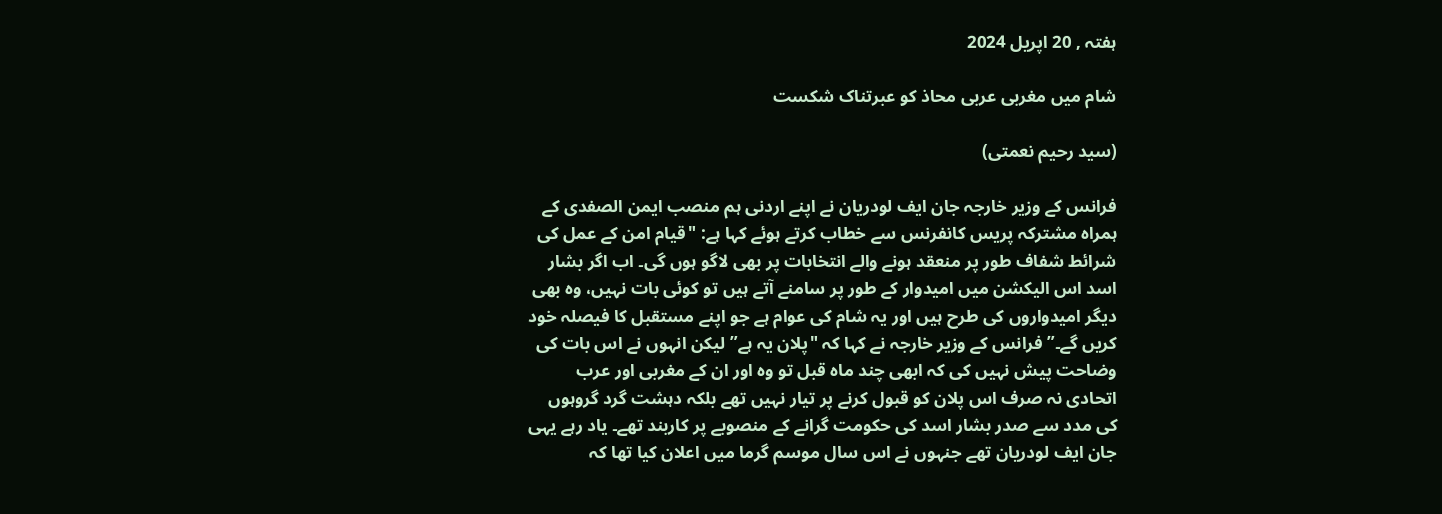ہفتہ , 20 اپریل 2024

شام میں مغربی عربی محاذ کو عبرتناک شکست

(سید رحیم نعمتی)

فرانس کے وزیر خارجہ جان ایف لودریان نے اپنے اردنی ہم منصب ایمن الصفدی کے ہمراہ مشترکہ پریس کانفرنس سے خطاب کرتے ہوئے کہا ہے: "قیام امن کے عمل کی شرائط شفاف طور پر منعقد ہونے والے انتخابات پر بھی لاگو ہوں گی۔ اب اگر بشار اسد اس الیکشن میں امیدوار کے طور پر سامنے آتے ہیں تو کوئی بات نہیں، وہ بھی دیگر امیدواروں کی طرح ہیں اور یہ شام کی عوام ہے جو اپنے مستقبل کا فیصلہ خود کریں گے۔” فرانس کے وزیر خارجہ نے کہا کہ "پلان یہ ہے” لیکن انہوں نے اس بات کی وضاحت پیش نہیں کی کہ ابھی چند ماہ قبل تو وہ اور ان کے مغربی اور عرب اتحادی نہ صرف اس پلان کو قبول کرنے پر تیار نہیں تھے بلکہ دہشت گرد گروہوں کی مدد سے صدر بشار اسد کی حکومت گرانے کے منصوبے پر کاربند تھے۔ یاد رہے یہی جان ایف لودریان تھے جنہوں نے اس سال موسم گرما میں اعلان کیا تھا کہ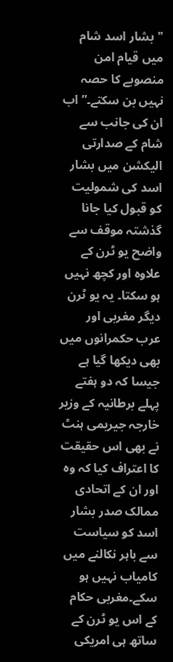"بشار اسد شام میں قیام امن منصوبے کا حصہ نہیں بن سکتے۔” اب ان کی جانب سے شام کے صدارتی الیکشن میں بشار اسد کی شمولیت کو قبول کیا جانا گذشتہ موقف سے واضح یو ٹرن کے علاوہ اور کچھ نہیں ہو سکتا۔ یہ یو ٹرن دیگر مغربی اور عرب حکمرانوں میں بھی دیکھا گیا ہے جیسا کہ دو ہفتے پہلے برطانیہ کے وزیر خارجہ جیریمی ہنٹ نے بھی اس حقیقت کا اعتراف کیا کہ وہ اور ان کے اتحادی ممالک صدر بشار اسد کو سیاست سے باہر نکالنے میں کامیاب نہیں ہو سکے۔مغربی حکام کے اس یو ٹرن کے ساتھ ہی امریکی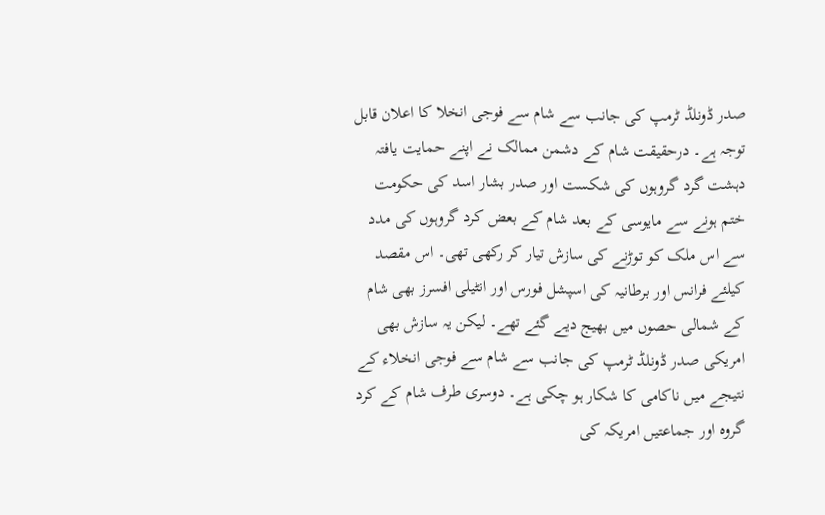صدر ڈونلڈ ٹرمپ کی جانب سے شام سے فوجی انخلا کا اعلان قابل توجہ ہے۔ درحقیقت شام کے دشمن ممالک نے اپنے حمایت یافتہ دہشت گرد گروہوں کی شکست اور صدر بشار اسد کی حکومت ختم ہونے سے مایوسی کے بعد شام کے بعض کرد گروہوں کی مدد سے اس ملک کو توڑنے کی سازش تیار کر رکھی تھی۔ اس مقصد کیلئے فرانس اور برطانیہ کی اسپشل فورس اور انٹیلی افسرز بھی شام کے شمالی حصوں میں بھیج دیے گئے تھے۔ لیکن یہ سازش بھی امریکی صدر ڈونلڈ ٹرمپ کی جانب سے شام سے فوجی انخلاء کے نتیجے میں ناکامی کا شکار ہو چکی ہے۔ دوسری طرف شام کے کرد گروہ اور جماعتیں امریکہ کی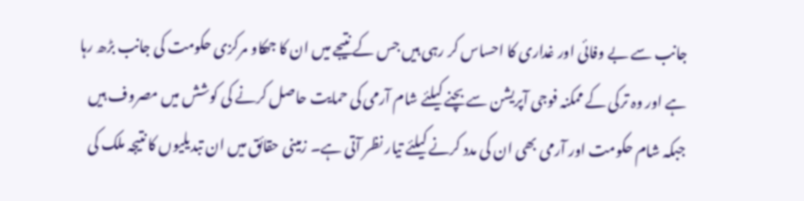جانب سے بے وفائی اور غداری کا احساس کر رہی ہیں جس کے نتیجے میں ان کا جھکاو مرکزی حکومت کی جانب بڑھ رہا ہے اور وہ ترکی کے ممکنہ فوجی آپریشن سے بچنے کیلئے شام آرمی کی حمایت حاصل کرنے کی کوشش میں مصروف ہیں جبکہ شام حکومت اور آرمی بھی ان کی مدد کرنے کیلئے تیار نظر آتی ہے۔ زمینی حقائق میں ان تبدیلیوں کا نتیجہ ملک کی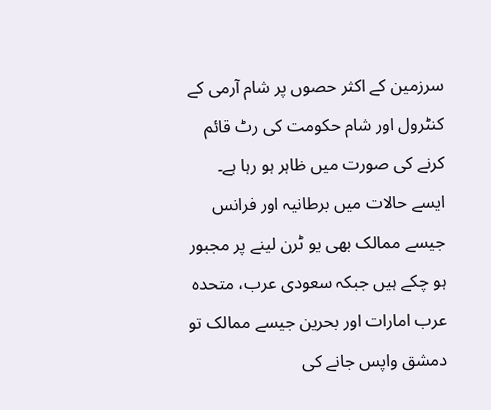سرزمین کے اکثر حصوں پر شام آرمی کے کنٹرول اور شام حکومت کی رٹ قائم کرنے کی صورت میں ظاہر ہو رہا ہے۔ ایسے حالات میں برطانیہ اور فرانس جیسے ممالک بھی یو ٹرن لینے پر مجبور ہو چکے ہیں جبکہ سعودی عرب، متحدہ عرب امارات اور بحرین جیسے ممالک تو دمشق واپس جانے کی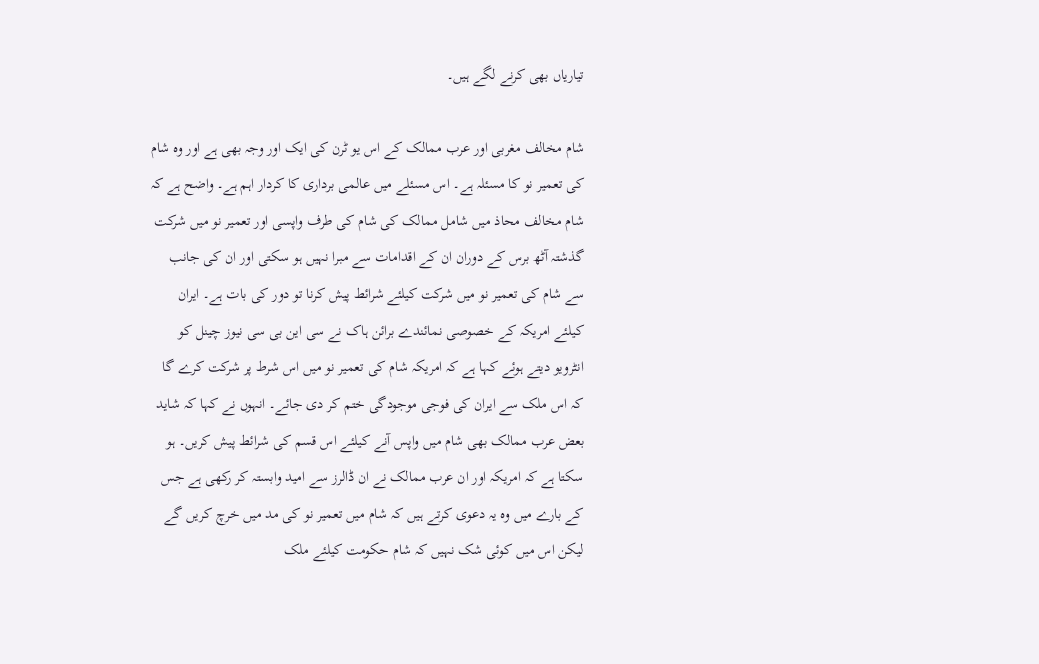تیاریاں بھی کرنے لگے ہیں۔

شام مخالف مغربی اور عرب ممالک کے اس یو ٹرن کی ایک اور وجہ بھی ہے اور وہ شام کی تعمیر نو کا مسئلہ ہے۔ اس مسئلے میں عالمی برداری کا کردار اہم ہے۔ واضح ہے کہ شام مخالف محاذ میں شامل ممالک کی شام کی طرف واپسی اور تعمیر نو میں شرکت گذشتہ آٹھ برس کے دوران ان کے اقدامات سے مبرا نہیں ہو سکتی اور ان کی جانب سے شام کی تعمیر نو میں شرکت کیلئے شرائط پیش کرنا تو دور کی بات ہے۔ ایران کیلئے امریکہ کے خصوصی نمائندے برائن ہاک نے سی این بی سی نیوز چینل کو انٹرویو دیتے ہوئے کہا ہے کہ امریکہ شام کی تعمیر نو میں اس شرط پر شرکت کرے گا کہ اس ملک سے ایران کی فوجی موجودگی ختم کر دی جائے۔ انہوں نے کہا کہ شاید بعض عرب ممالک بھی شام میں واپس آنے کیلئے اس قسم کی شرائط پیش کریں۔ ہو سکتا ہے کہ امریکہ اور ان عرب ممالک نے ان ڈالرز سے امید وابستہ کر رکھی ہے جس کے بارے میں وہ یہ دعوی کرتے ہیں کہ شام میں تعمیر نو کی مد میں خرچ کریں گے لیکن اس میں کوئی شک نہیں کہ شام حکومت کیلئے ملک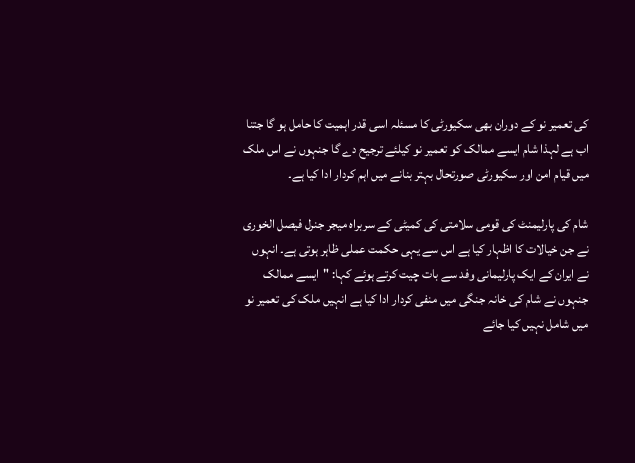کی تعمیر نو کے دوران بھی سکیورٹی کا مسئلہ اسی قدر اہمیت کا حامل ہو گا جتنا اب ہے لہذا شام ایسے ممالک کو تعمیر نو کیلئے ترجیح دے گا جنہوں نے اس ملک میں قیام امن اور سکیورٹی صورتحال بہتر بنانے میں اہم کردار ادا کیا ہے۔

شام کی پارلیمنٹ کی قومی سلامتی کی کمیٹی کے سربراہ میجر جنرل فیصل الخوری نے جن خیالات کا اظہار کیا ہے اس سے یہی حکمت عملی ظاہر ہوتی ہے۔ انہوں نے ایران کے ایک پارلیمانی وفد سے بات چیت کرتے ہوئے کہا: "ایسے ممالک جنہوں نے شام کی خانہ جنگی میں منفی کردار ادا کیا ہے انہیں ملک کی تعمیر نو میں شامل نہیں کیا جائے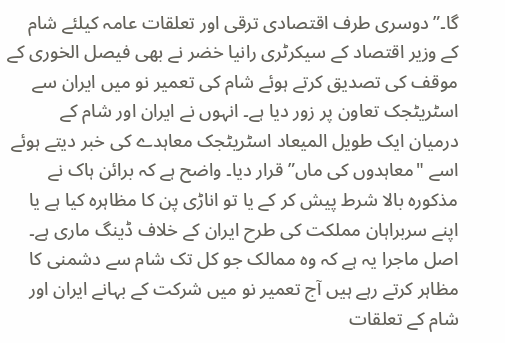گا۔” دوسری طرف اقتصادی ترقی اور تعلقات عامہ کیلئے شام کے وزیر اقتصاد کے سیکرٹری رانیا خضر نے بھی فیصل الخوری کے موقف کی تصدیق کرتے ہوئے شام کی تعمیر نو میں ایران سے اسٹریٹجک تعاون پر زور دیا ہے۔ انہوں نے ایران اور شام کے درمیان ایک طویل المیعاد اسٹریٹجک معاہدے کی خبر دیتے ہوئے اسے "معاہدوں کی ماں” قرار دیا۔ واضح ہے کہ برائن ہاک نے مذکورہ بالا شرط پیش کر کے یا تو اناڑی پن کا مظاہرہ کیا ہے یا اپنے سربراہان مملکت کی طرح ایران کے خلاف ڈینگ ماری ہے۔ اصل ماجرا یہ ہے کہ وہ ممالک جو کل تک شام سے دشمنی کا مظاہر کرتے رہے ہیں آج تعمیر نو میں شرکت کے بہانے ایران اور شام کے تعلقات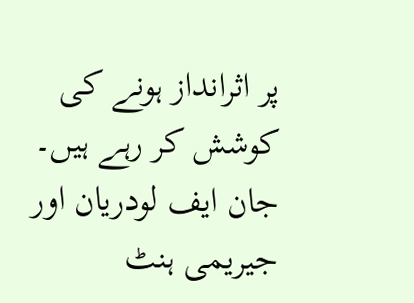پر اثرانداز ہونے کی کوشش کر رہے ہیں۔ جان ایف لودریان اور جیریمی ہنٹ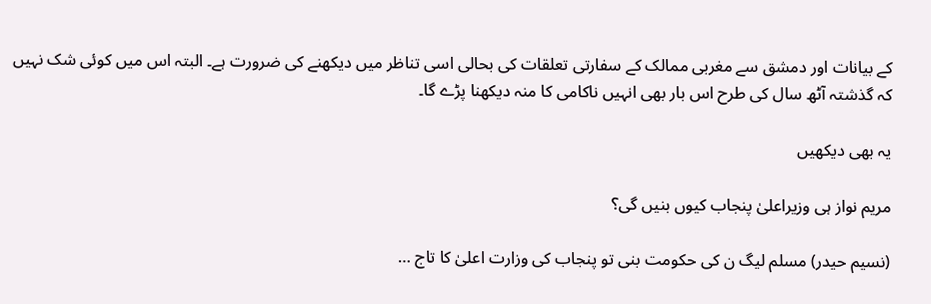کے بیانات اور دمشق سے مغربی ممالک کے سفارتی تعلقات کی بحالی اسی تناظر میں دیکھنے کی ضرورت ہے۔ البتہ اس میں کوئی شک نہیں کہ گذشتہ آٹھ سال کی طرح اس بار بھی انہیں ناکامی کا منہ دیکھنا پڑے گا۔

یہ بھی دیکھیں

مریم نواز ہی وزیراعلیٰ پنجاب کیوں بنیں گی؟

(نسیم حیدر) مسلم لیگ ن کی حکومت بنی تو پنجاب کی وزارت اعلیٰ کا تاج …